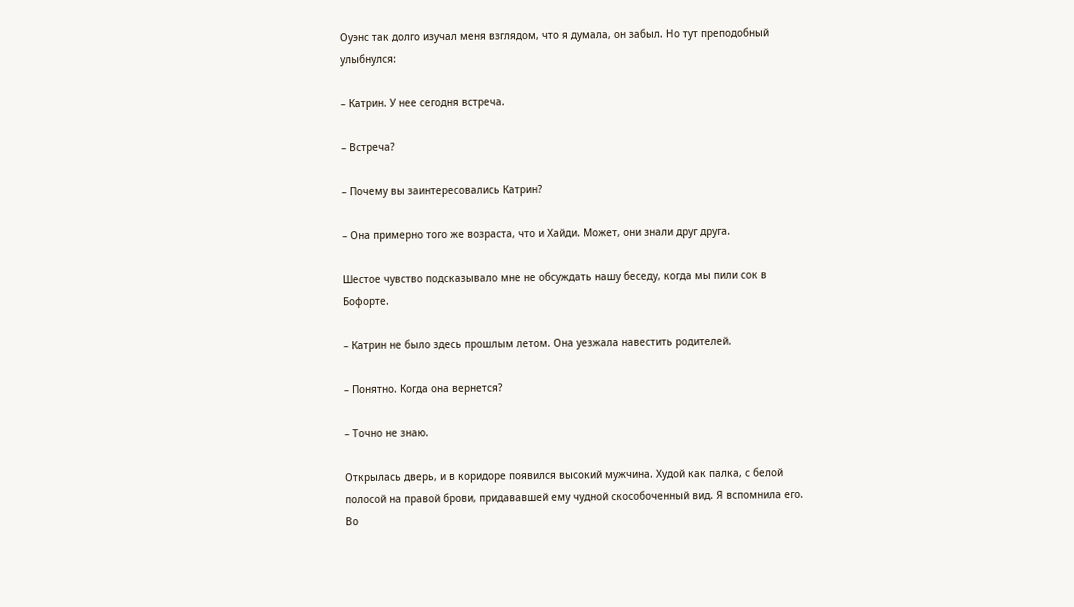Оуэнс так долго изучал меня взглядом, что я думала, он забыл. Но тут преподобный улыбнулся:

– Катрин. У нее сегодня встреча.

– Встреча?

– Почему вы заинтересовались Катрин?

– Она примерно того же возраста, что и Хайди. Может, они знали друг друга.

Шестое чувство подсказывало мне не обсуждать нашу беседу, когда мы пили сок в Бофорте.

– Катрин не было здесь прошлым летом. Она уезжала навестить родителей.

– Понятно. Когда она вернется?

– Точно не знаю.

Открылась дверь, и в коридоре появился высокий мужчина. Худой как палка, с белой полосой на правой брови, придававшей ему чудной скособоченный вид. Я вспомнила его. Во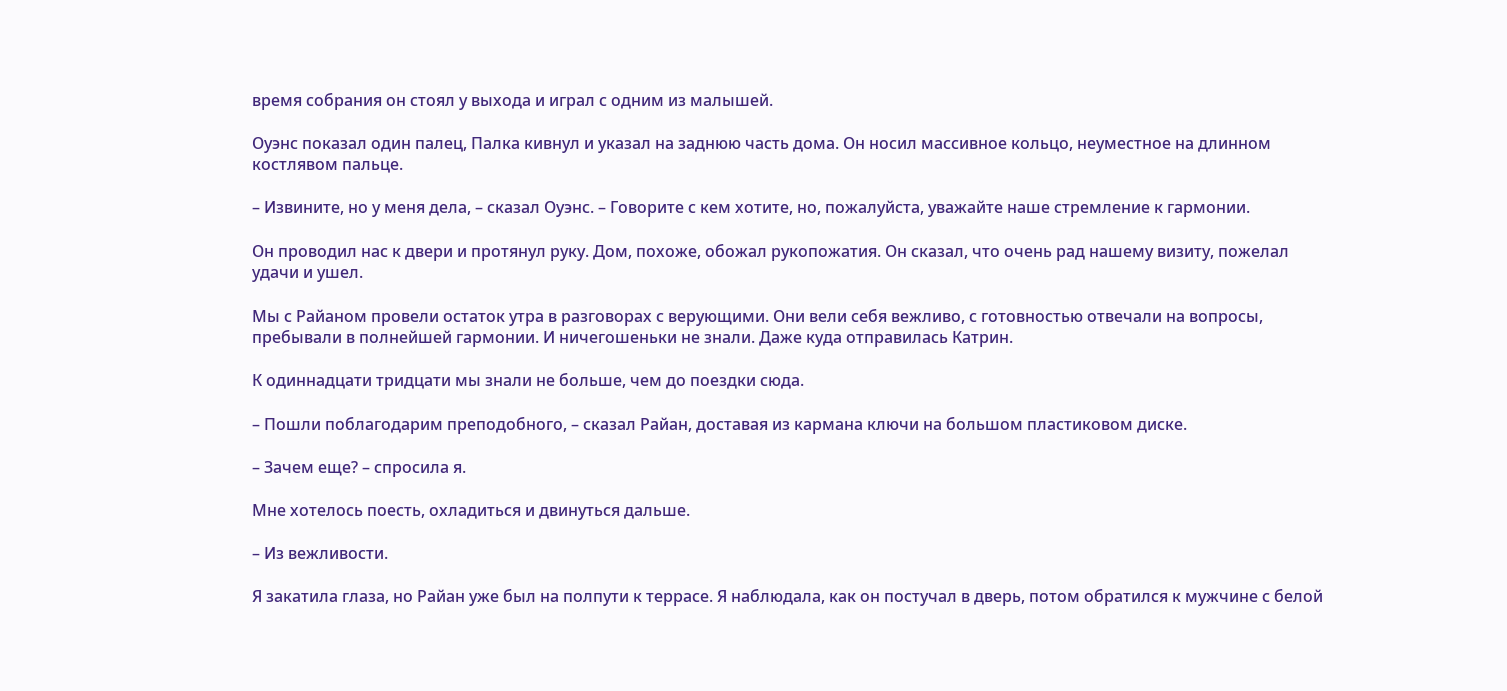время собрания он стоял у выхода и играл с одним из малышей.

Оуэнс показал один палец, Палка кивнул и указал на заднюю часть дома. Он носил массивное кольцо, неуместное на длинном костлявом пальце.

– Извините, но у меня дела, – сказал Оуэнс. – Говорите с кем хотите, но, пожалуйста, уважайте наше стремление к гармонии.

Он проводил нас к двери и протянул руку. Дом, похоже, обожал рукопожатия. Он сказал, что очень рад нашему визиту, пожелал удачи и ушел.

Мы с Райаном провели остаток утра в разговорах с верующими. Они вели себя вежливо, с готовностью отвечали на вопросы, пребывали в полнейшей гармонии. И ничегошеньки не знали. Даже куда отправилась Катрин.

К одиннадцати тридцати мы знали не больше, чем до поездки сюда.

– Пошли поблагодарим преподобного, – сказал Райан, доставая из кармана ключи на большом пластиковом диске.

– Зачем еще? – спросила я.

Мне хотелось поесть, охладиться и двинуться дальше.

– Из вежливости.

Я закатила глаза, но Райан уже был на полпути к террасе. Я наблюдала, как он постучал в дверь, потом обратился к мужчине с белой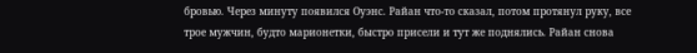бровью. Через минуту появился Оуэнс. Райан что-то сказал, потом протянул руку, все трое мужчин, будто марионетки, быстро присели и тут же поднялись. Райан снова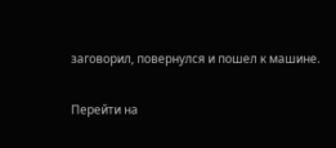заговорил, повернулся и пошел к машине.

Перейти на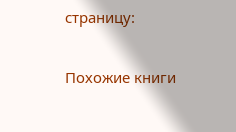страницу:

Похожие книги